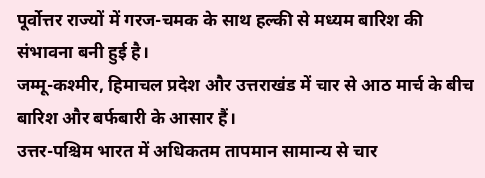पूर्वोत्तर राज्यों में गरज-चमक के साथ हल्की से मध्यम बारिश की संभावना बनी हुई है।
जम्मू-कश्मीर, हिमाचल प्रदेश और उत्तराखंड में चार से आठ मार्च के बीच बारिश और बर्फबारी के आसार हैं।
उत्तर-पश्चिम भारत में अधिकतम तापमान सामान्य से चार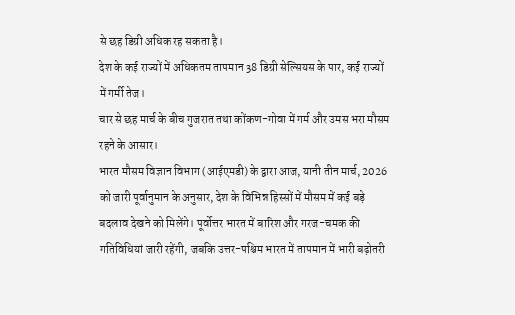से छह डिग्री अधिक रह सकता है।
देश के कई राज्यों में अधिकतम तापमान 38 डिग्री सेल्सियस के पार, कई राज्यों में गर्मी तेज।
चार से छह मार्च के बीच गुजरात तथा कोंकण-गोवा में गर्म और उमस भरा मौसम रहने के आसार।
भारत मौसम विज्ञान विभाग (आईएमडी) के द्वारा आज, यानी तीन मार्च, 2026 को जारी पूर्वानुमान के अनुसार, देश के विभिन्न हिस्सों में मौसम में कई बड़े बदलाव देखने को मिलेंगे। पूर्वोत्तर भारत में बारिश और गरज-चमक की गतिविधियां जारी रहेंगी, जबकि उत्तर-पश्चिम भारत में तापमान में भारी बढ़ोतरी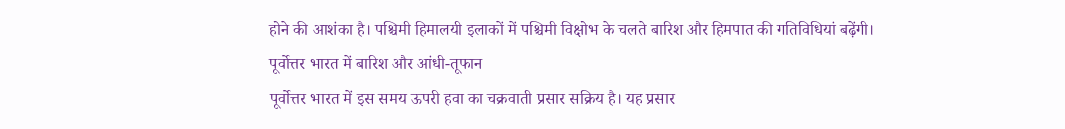होने की आशंका है। पश्चिमी हिमालयी इलाकों में पश्चिमी विक्षोभ के चलते बारिश और हिमपात की गतिविधियां बढ़ेंगी।
पूर्वोत्तर भारत में बारिश और आंधी-तूफान
पूर्वोत्तर भारत में इस समय ऊपरी हवा का चक्रवाती प्रसार सक्रिय है। यह प्रसार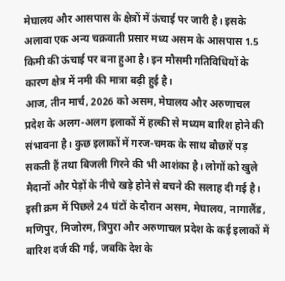मेघालय और आसपास के क्षेत्रों में ऊंचाई पर जारी है। इसके अलावा एक अन्य चक्रवाती प्रसार मध्य असम के आसपास 1.5 किमी की ऊंचाई पर बना हुआ है। इन मौसमी गतिविधियों के कारण क्षेत्र में नमी की मात्रा बढ़ी हुई है।
आज, तीन मार्च, 2026 को असम, मेघालय और अरुणाचल प्रदेश के अलग-अलग इलाकों में हल्की से मध्यम बारिश होने की संभावना है। कुछ इलाकों में गरज-चमक के साथ बौछारें पड़ सकती हैं तथा बिजली गिरने की भी आशंका है। लोगों को खुले मैदानों और पेड़ों के नीचे खड़े होने से बचने की सलाह दी गई है।
इसी क्रम में पिछले 24 घंटों के दौरान असम, मेघालय, नागालैंड, मणिपुर, मिजोरम, त्रिपुरा और अरुणाचल प्रदेश के कई इलाकों में बारिश दर्ज की गई, जबकि देश के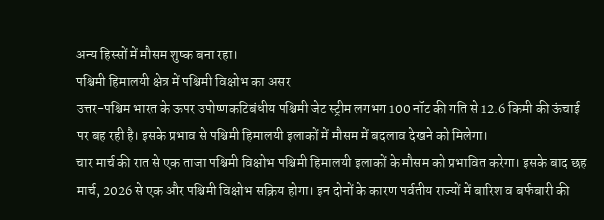अन्य हिस्सों में मौसम शुष्क बना रहा।
पश्चिमी हिमालयी क्षेत्र में पश्चिमी विक्षोभ का असर
उत्तर-पश्चिम भारत के ऊपर उपोष्णकटिबंधीय पश्चिमी जेट स्ट्रीम लगभग 100 नॉट की गति से 12.6 किमी की ऊंचाई पर बह रही है। इसके प्रभाव से पश्चिमी हिमालयी इलाकों में मौसम में बदलाव देखने को मिलेगा।
चार मार्च की रात से एक ताजा पश्चिमी विक्षोभ पश्चिमी हिमालयी इलाकों के मौसम को प्रभावित करेगा। इसके बाद छह मार्च, 2026 से एक और पश्चिमी विक्षोभ सक्रिय होगा। इन दोनों के कारण पर्वतीय राज्यों में बारिश व बर्फबारी की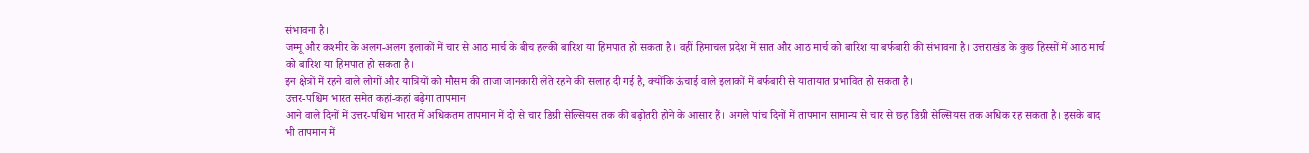संभावना है।
जम्मू और कश्मीर के अलग-अलग इलाकों में चार से आठ मार्च के बीच हल्की बारिश या हिमपात हो सकता है। वहीं हिमाचल प्रदेश में सात और आठ मार्च को बारिश या बर्फबारी की संभावना है। उत्तराखंड के कुछ हिस्सों में आठ मार्च को बारिश या हिमपात हो सकता है।
इन क्षेत्रों में रहने वाले लोगों और यात्रियों को मौसम की ताजा जानकारी लेते रहने की सलाह दी गई है, क्योंकि ऊंचाई वाले इलाकों में बर्फबारी से यातायात प्रभावित हो सकता है।
उत्तर-पश्चिम भारत समेत कहां-कहां बढ़ेगा तापमान
आने वाले दिनों में उत्तर-पश्चिम भारत में अधिकतम तापमान में दो से चार डिग्री सेल्सियस तक की बढ़ोतरी होने के आसार हैं। अगले पांच दिनों में तापमान सामान्य से चार से छह डिग्री सेल्सियस तक अधिक रह सकता है। इसके बाद भी तापमान में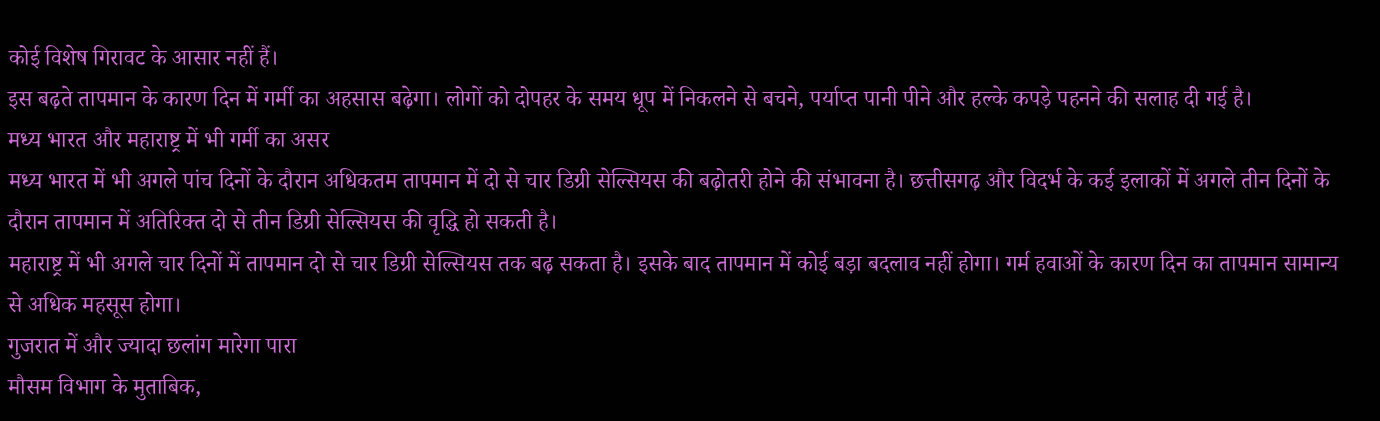कोई विशेष गिरावट के आसार नहीं हैं।
इस बढ़ते तापमान के कारण दिन में गर्मी का अहसास बढ़ेगा। लोगों को दोपहर के समय धूप में निकलने से बचने, पर्याप्त पानी पीने और हल्के कपड़े पहनने की सलाह दी गई है।
मध्य भारत और महाराष्ट्र में भी गर्मी का असर
मध्य भारत में भी अगले पांच दिनों के दौरान अधिकतम तापमान में दो से चार डिग्री सेल्सियस की बढ़ोतरी होने की संभावना है। छत्तीसगढ़ और विदर्भ के कई इलाकों में अगले तीन दिनों के दौरान तापमान में अतिरिक्त दो से तीन डिग्री सेल्सियस की वृद्धि हो सकती है।
महाराष्ट्र में भी अगले चार दिनों में तापमान दो से चार डिग्री सेल्सियस तक बढ़ सकता है। इसके बाद तापमान में कोई बड़ा बदलाव नहीं होगा। गर्म हवाओं के कारण दिन का तापमान सामान्य से अधिक महसूस होगा।
गुजरात में और ज्यादा छलांग मारेगा पारा
मौसम विभाग के मुताबिक,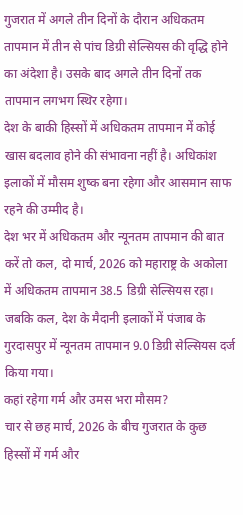गुजरात में अगले तीन दिनों के दौरान अधिकतम तापमान में तीन से पांच डिग्री सेल्सियस की वृद्धि होने का अंदेशा है। उसके बाद अगले तीन दिनों तक तापमान लगभग स्थिर रहेगा।
देश के बाकी हिस्सों में अधिकतम तापमान में कोई खास बदलाव होने की संभावना नहीं है। अधिकांश इलाकों में मौसम शुष्क बना रहेगा और आसमान साफ रहने की उम्मीद है।
देश भर में अधिकतम और न्यूनतम तापमान की बात करें तो कल, दो मार्च, 2026 को महाराष्ट्र के अकोला में अधिकतम तापमान 38.5 डिग्री सेल्सियस रहा। जबकि कल, देश के मैदानी इलाकों में पंजाब के गुरदासपुर में न्यूनतम तापमान 9.0 डिग्री सेल्सियस दर्ज किया गया।
कहां रहेगा गर्म और उमस भरा मौसम?
चार से छह मार्च, 2026 के बीच गुजरात के कुछ हिस्सों में गर्म और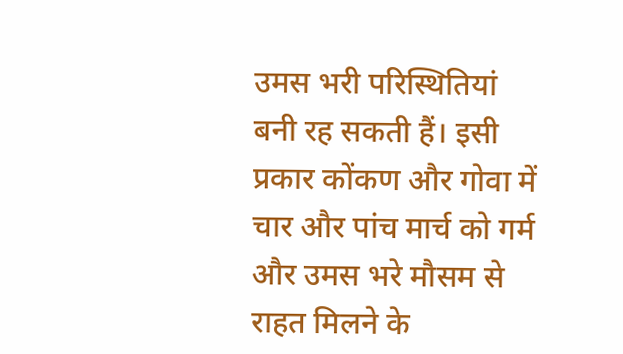उमस भरी परिस्थितियां बनी रह सकती हैं। इसी प्रकार कोंकण और गोवा में चार और पांच मार्च को गर्म और उमस भरे मौसम से राहत मिलने के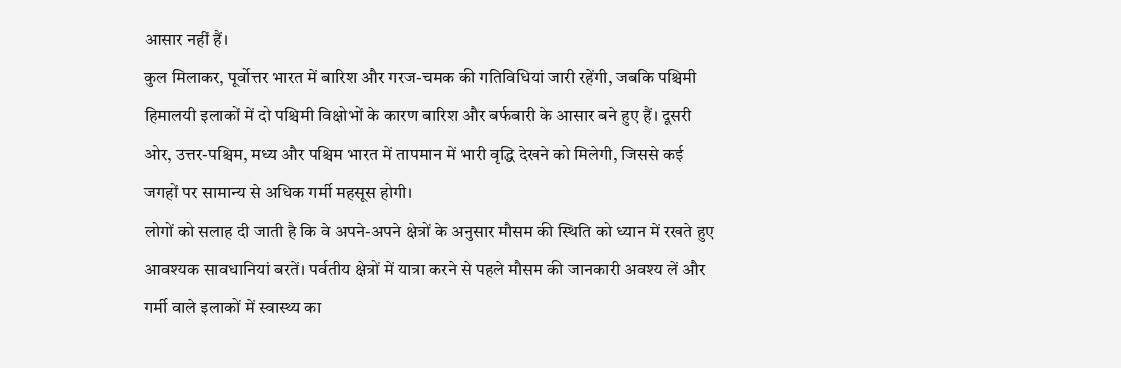आसार नहीं हैं।
कुल मिलाकर, पूर्वोत्तर भारत में बारिश और गरज-चमक की गतिविधियां जारी रहेंगी, जबकि पश्चिमी हिमालयी इलाकों में दो पश्चिमी विक्षोभों के कारण बारिश और बर्फबारी के आसार बने हुए हैं। दूसरी ओर, उत्तर-पश्चिम, मध्य और पश्चिम भारत में तापमान में भारी वृद्धि देखने को मिलेगी, जिससे कई जगहों पर सामान्य से अधिक गर्मी महसूस होगी।
लोगों को सलाह दी जाती है कि वे अपने-अपने क्षेत्रों के अनुसार मौसम की स्थिति को ध्यान में रखते हुए आवश्यक सावधानियां बरतें। पर्वतीय क्षेत्रों में यात्रा करने से पहले मौसम की जानकारी अवश्य लें और गर्मी वाले इलाकों में स्वास्थ्य का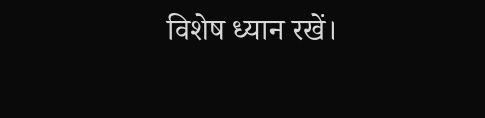विशेष ध्यान रखें।